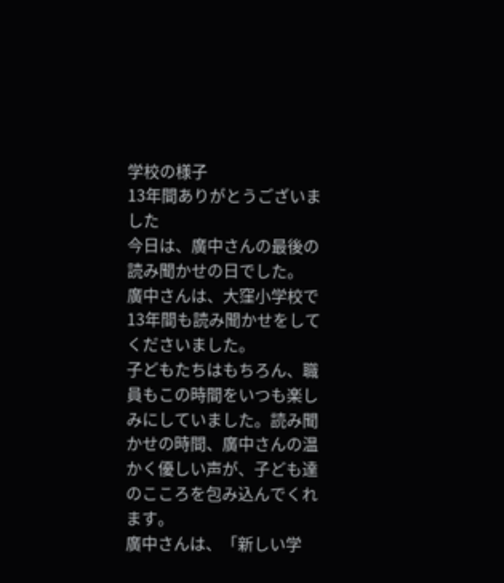学校の様子
13年間ありがとうございました
今日は、廣中さんの最後の読み聞かせの日でした。
廣中さんは、大窪小学校で13年間も読み聞かせをしてくださいました。
子どもたちはもちろん、職員もこの時間をいつも楽しみにしていました。読み聞かせの時間、廣中さんの温かく優しい声が、子ども達のこころを包み込んでくれます。
廣中さんは、「新しい学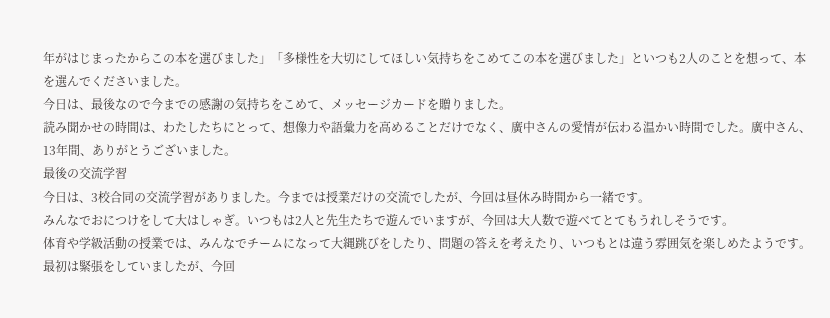年がはじまったからこの本を選びました」「多様性を大切にしてほしい気持ちをこめてこの本を選びました」といつも2人のことを想って、本を選んでくださいました。
今日は、最後なので今までの感謝の気持ちをこめて、メッセージカードを贈りました。
読み聞かせの時間は、わたしたちにとって、想像力や語彙力を高めることだけでなく、廣中さんの愛情が伝わる温かい時間でした。廣中さん、13年間、ありがとうございました。
最後の交流学習
今日は、3校合同の交流学習がありました。今までは授業だけの交流でしたが、今回は昼休み時間から一緒です。
みんなでおにつけをして大はしゃぎ。いつもは2人と先生たちで遊んでいますが、今回は大人数で遊べてとてもうれしそうです。
体育や学級活動の授業では、みんなでチームになって大縄跳びをしたり、問題の答えを考えたり、いつもとは違う雰囲気を楽しめたようです。
最初は緊張をしていましたが、今回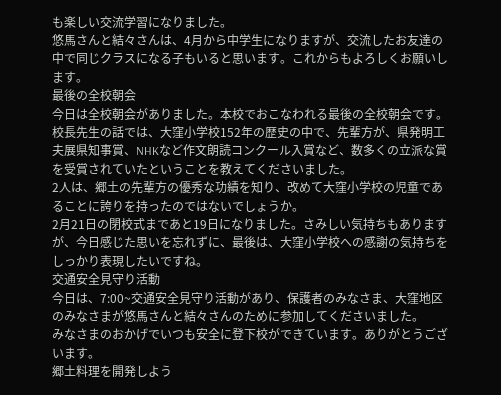も楽しい交流学習になりました。
悠馬さんと結々さんは、4月から中学生になりますが、交流したお友達の中で同じクラスになる子もいると思います。これからもよろしくお願いします。
最後の全校朝会
今日は全校朝会がありました。本校でおこなわれる最後の全校朝会です。
校長先生の話では、大窪小学校152年の歴史の中で、先輩方が、県発明工夫展県知事賞、NHKなど作文朗読コンクール入賞など、数多くの立派な賞を受賞されていたということを教えてくださいました。
2人は、郷土の先輩方の優秀な功績を知り、改めて大窪小学校の児童であることに誇りを持ったのではないでしょうか。
2月21日の閉校式まであと19日になりました。さみしい気持ちもありますが、今日感じた思いを忘れずに、最後は、大窪小学校への感謝の気持ちをしっかり表現したいですね。
交通安全見守り活動
今日は、7:00~交通安全見守り活動があり、保護者のみなさま、大窪地区のみなさまが悠馬さんと結々さんのために参加してくださいました。
みなさまのおかげでいつも安全に登下校ができています。ありがとうございます。
郷土料理を開発しよう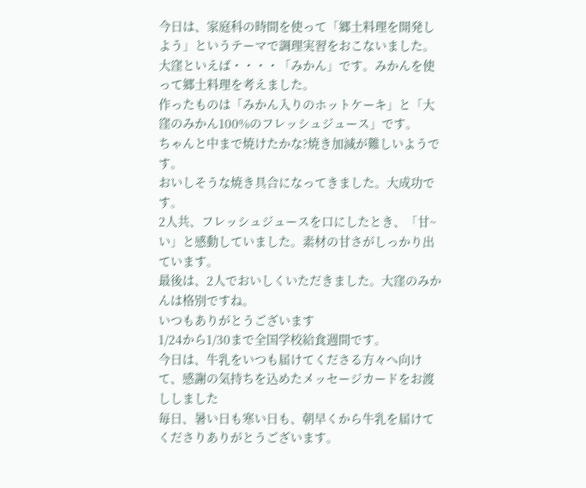今日は、家庭科の時間を使って「郷土料理を開発しよう」というテーマで調理実習をおこないました。
大窪といえば・・・・「みかん」です。みかんを使って郷土料理を考えました。
作ったものは「みかん入りのホットケーキ」と「大窪のみかん100%のフレッシュジュース」です。
ちゃんと中まで焼けたかな?焼き加減が難しいようです。
おいしそうな焼き具合になってきました。大成功です。
2人共、フレッシュジュースを口にしたとき、「甘~い」と感動していました。素材の甘さがしっかり出ています。
最後は、2人でおいしくいただきました。大窪のみかんは格別ですね。
いつもありがとうございます
1/24から1/30まで全国学校給食週間です。
今日は、牛乳をいつも届けてくださる方々へ向けて、感謝の気持ちを込めたメッセージカードをお渡ししました
毎日、暑い日も寒い日も、朝早くから牛乳を届けてくださりありがとうございます。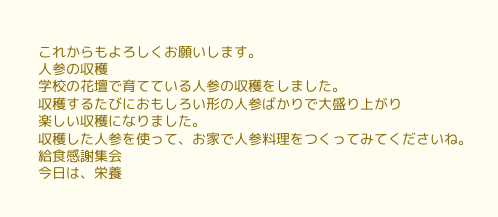これからもよろしくお願いします。
人参の収穫
学校の花壇で育てている人参の収穫をしました。
収穫するたびにおもしろい形の人参ばかりで大盛り上がり
楽しい収穫になりました。
収穫した人参を使って、お家で人参料理をつくってみてくださいね。
給食感謝集会
今日は、栄養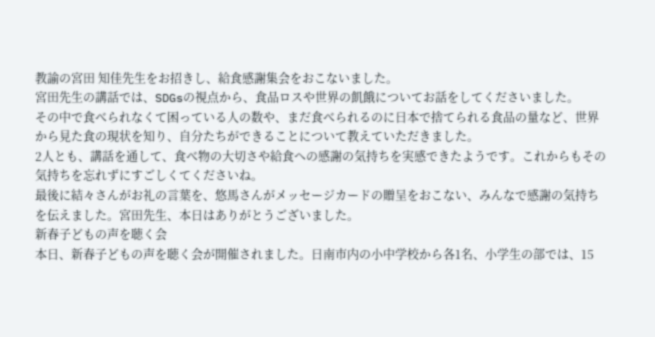教諭の宮田 知佳先生をお招きし、給食感謝集会をおこないました。
宮田先生の講話では、SDGsの視点から、食品ロスや世界の飢餓についてお話をしてくださいました。
その中で食べられなくて困っている人の数や、まだ食べられるのに日本で捨てられる食品の量など、世界から見た食の現状を知り、自分たちができることについて教えていただきました。
2人とも、講話を通して、食べ物の大切さや給食への感謝の気持ちを実感できたようです。これからもその気持ちを忘れずにすごしくてくださいね。
最後に結々さんがお礼の言葉を、悠馬さんがメッセージカードの贈呈をおこない、みんなで感謝の気持ちを伝えました。宮田先生、本日はありがとうございました。
新春子どもの声を聴く会
本日、新春子どもの声を聴く会が開催されました。日南市内の小中学校から各1名、小学生の部では、15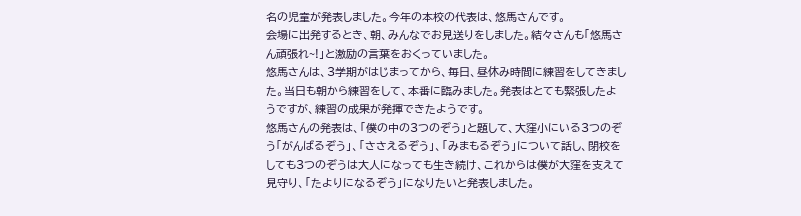名の児童が発表しました。今年の本校の代表は、悠馬さんです。
会場に出発するとき、朝、みんなでお見送りをしました。結々さんも「悠馬さん頑張れ~!」と激励の言葉をおくっていました。
悠馬さんは、3学期がはじまってから、毎日、昼休み時間に練習をしてきました。当日も朝から練習をして、本番に臨みました。発表はとても緊張したようですが、練習の成果が発揮できたようです。
悠馬さんの発表は、「僕の中の3つのぞう」と題して、大窪小にいる3つのぞう「がんばるぞう」、「ささえるぞう」、「みまもるぞう」について話し、閉校をしても3つのぞうは大人になっても生き続け、これからは僕が大窪を支えて見守り、「たよりになるぞう」になりたいと発表しました。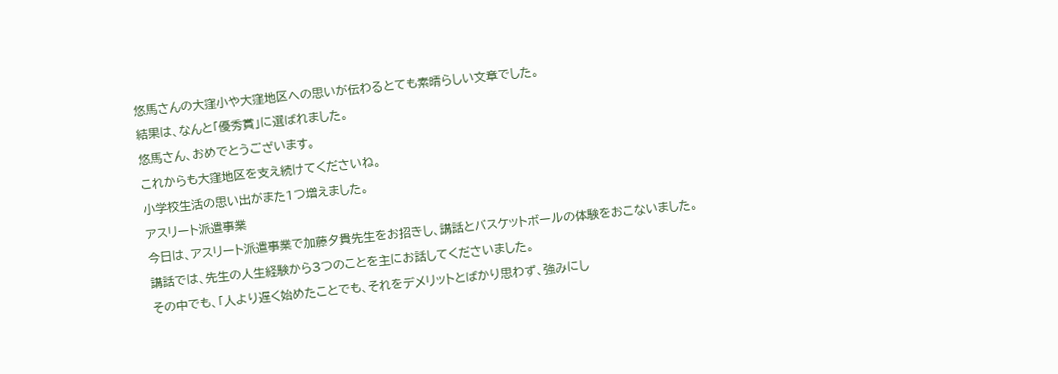悠馬さんの大窪小や大窪地区への思いが伝わるとても素晴らしい文章でした。
結果は、なんと「優秀賞」に選ばれました。
悠馬さん、おめでとうございます。
これからも大窪地区を支え続けてくださいね。
小学校生活の思い出がまた1つ増えました。
アスリート派遣事業
今日は、アスリート派遣事業で加藤夕貴先生をお招きし、講話とバスケットボールの体験をおこないました。
講話では、先生の人生経験から3つのことを主にお話してくださいました。
その中でも、「人より遅く始めたことでも、それをデメリットとばかり思わず、強みにし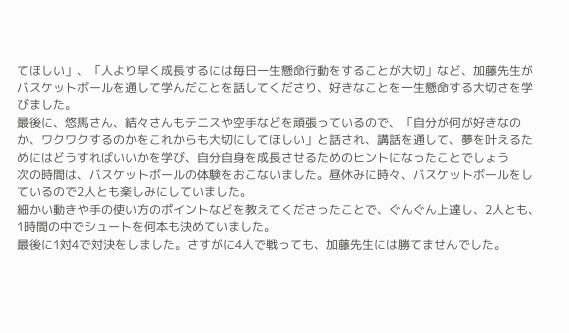てほしい」、「人より早く成長するには毎日一生懸命行動をすることが大切」など、加藤先生がバスケットボールを通して学んだことを話してくださり、好きなことを一生懸命する大切さを学びました。
最後に、悠馬さん、結々さんもテニスや空手などを頑張っているので、「自分が何が好きなのか、ワクワクするのかをこれからも大切にしてほしい」と話され、講話を通して、夢を叶えるためにはどうすればいいかを学び、自分自身を成長させるためのヒントになったことでしょう
次の時間は、バスケットボールの体験をおこないました。昼休みに時々、バスケットボールをしているので2人とも楽しみにしていました。
細かい動きや手の使い方のポイントなどを教えてくださったことで、ぐんぐん上達し、2人とも、1時間の中でシュートを何本も決めていました。
最後に1対4で対決をしました。さすがに4人で戦っても、加藤先生には勝てませんでした。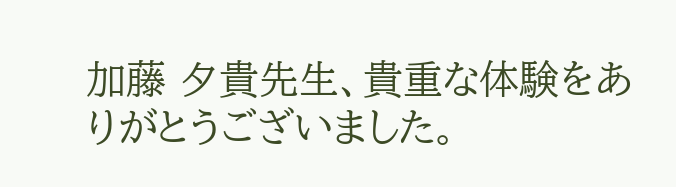加藤 夕貴先生、貴重な体験をありがとうございました。